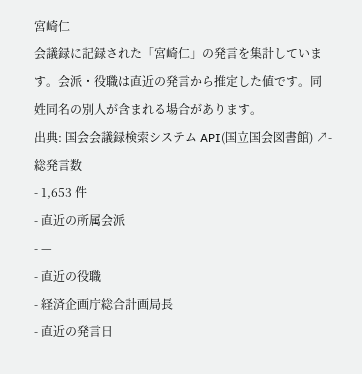宮崎仁
会議録に記録された「宮崎仁」の発言を集計しています。会派・役職は直近の発言から推定した値です。同姓同名の別人が含まれる場合があります。
出典: 国会会議録検索システム API(国立国会図書館) ↗- 総発言数
- 1,653 件
- 直近の所属会派
- —
- 直近の役職
- 経済企画庁総合計画局長
- 直近の発言日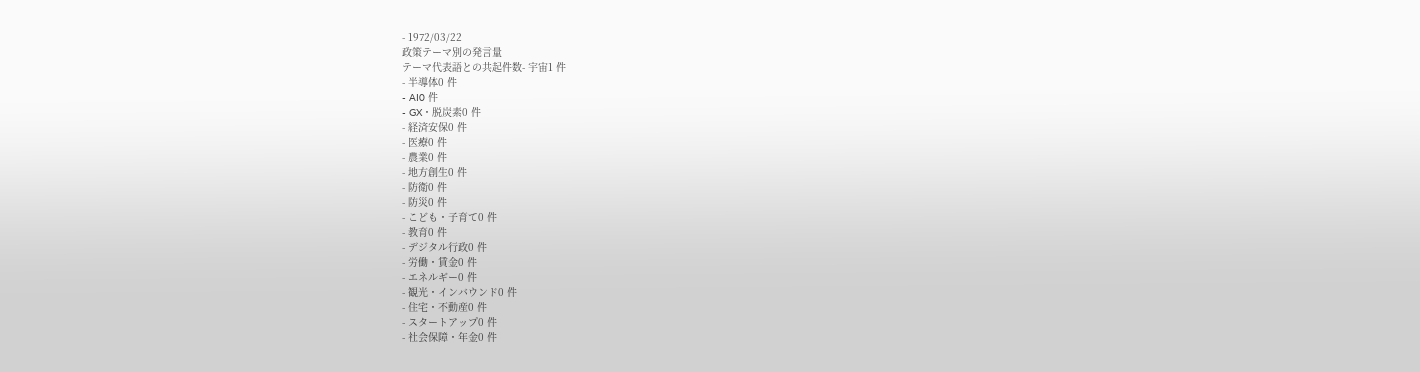- 1972/03/22
政策テーマ別の発言量
テーマ代表語との共起件数- 宇宙1 件
- 半導体0 件
- AI0 件
- GX・脱炭素0 件
- 経済安保0 件
- 医療0 件
- 農業0 件
- 地方創生0 件
- 防衛0 件
- 防災0 件
- こども・子育て0 件
- 教育0 件
- デジタル行政0 件
- 労働・賃金0 件
- エネルギー0 件
- 観光・インバウンド0 件
- 住宅・不動産0 件
- スタートアップ0 件
- 社会保障・年金0 件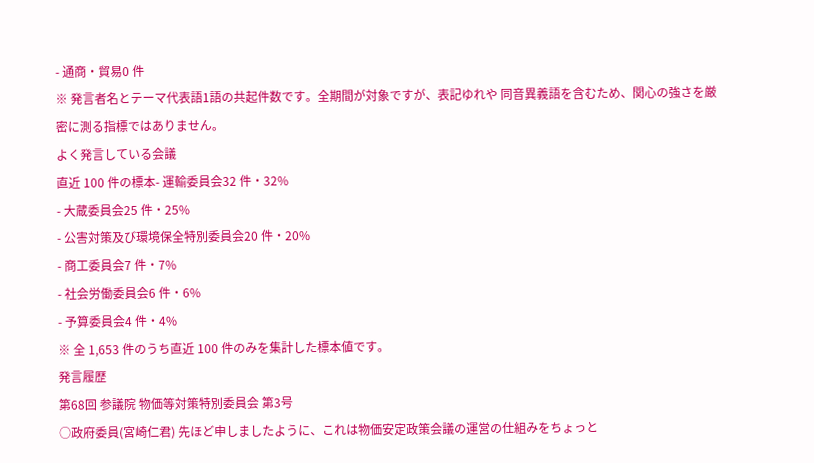- 通商・貿易0 件
※ 発言者名とテーマ代表語1語の共起件数です。全期間が対象ですが、表記ゆれや 同音異義語を含むため、関心の強さを厳密に測る指標ではありません。
よく発言している会議
直近 100 件の標本- 運輸委員会32 件・32%
- 大蔵委員会25 件・25%
- 公害対策及び環境保全特別委員会20 件・20%
- 商工委員会7 件・7%
- 社会労働委員会6 件・6%
- 予算委員会4 件・4%
※ 全 1,653 件のうち直近 100 件のみを集計した標本値です。
発言履歴
第68回 参議院 物価等対策特別委員会 第3号
○政府委員(宮崎仁君) 先ほど申しましたように、これは物価安定政策会議の運営の仕組みをちょっと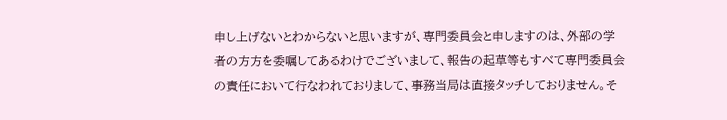申し上げないとわからないと思いますが、専門委員会と申しますのは、外部の学者の方方を委嘱してあるわけでございまして、報告の起草等もすべて専門委員会の責任において行なわれておりまして、事務当局は直接タッチしておりません。そ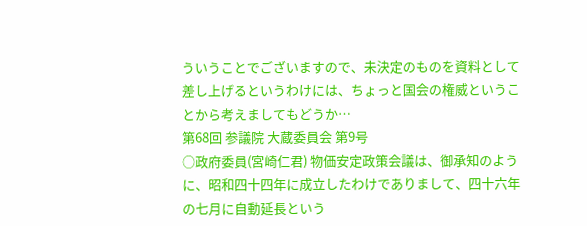ういうことでございますので、未決定のものを資料として差し上げるというわけには、ちょっと国会の権威ということから考えましてもどうか…
第68回 参議院 大蔵委員会 第9号
○政府委員(宮崎仁君) 物価安定政策会議は、御承知のように、昭和四十四年に成立したわけでありまして、四十六年の七月に自動延長という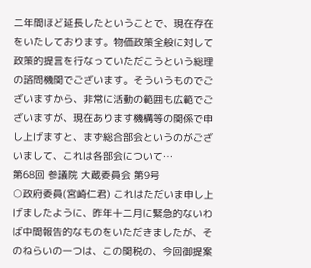二年間ほど延長したということで、現在存在をいたしております。物価政策全般に対して政策的提言を行なっていただこうという総理の諮問機関でございます。そういうものでございますから、非常に活動の範囲も広範でございますが、現在あります機構等の関係で申し上げますと、まず総合部会というのがございまして、これは各部会について…
第68回 参議院 大蔵委員会 第9号
○政府委員(宮崎仁君) これはただいま申し上げましたように、昨年十二月に緊急的ないわば中間報告的なものをいただきましたが、そのねらいの一つは、この関税の、今回御提案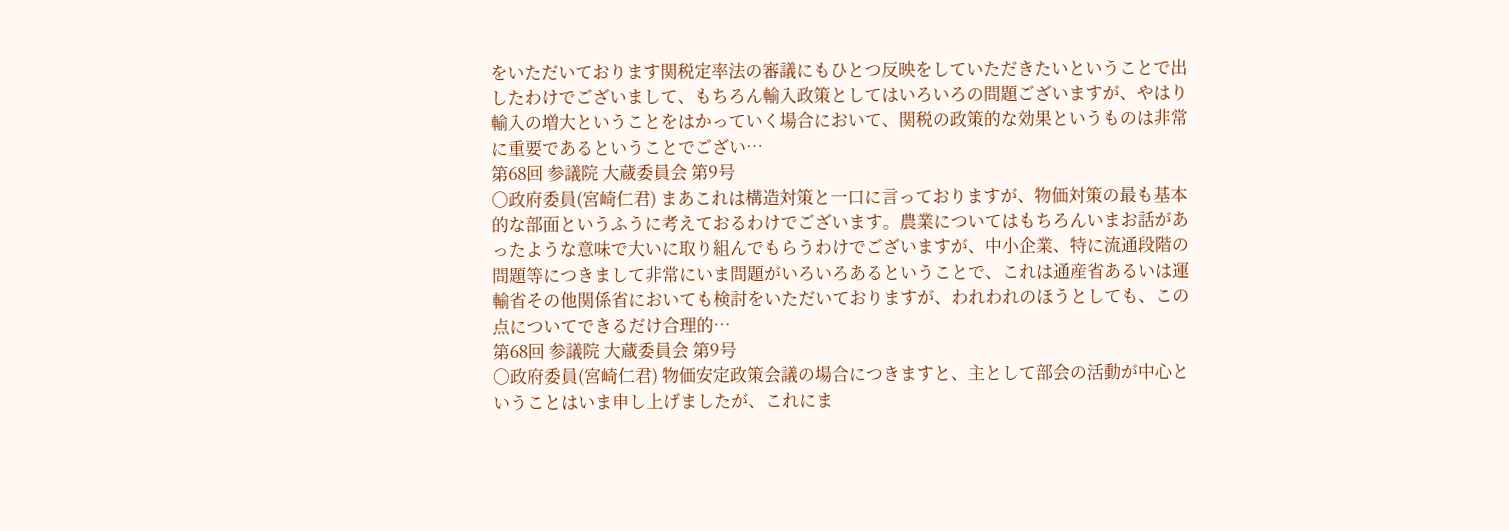をいただいております関税定率法の審議にもひとつ反映をしていただきたいということで出したわけでございまして、もちろん輸入政策としてはいろいろの問題ございますが、やはり輸入の増大ということをはかっていく場合において、関税の政策的な効果というものは非常に重要であるということでござい…
第68回 参議院 大蔵委員会 第9号
○政府委員(宮崎仁君) まあこれは構造対策と一口に言っておりますが、物価対策の最も基本的な部面というふうに考えておるわけでございます。農業についてはもちろんいまお話があったような意味で大いに取り組んでもらうわけでございますが、中小企業、特に流通段階の問題等につきまして非常にいま問題がいろいろあるということで、これは通産省あるいは運輸省その他関係省においても検討をいただいておりますが、われわれのほうとしても、この点についてできるだけ合理的…
第68回 参議院 大蔵委員会 第9号
○政府委員(宮崎仁君) 物価安定政策会議の場合につきますと、主として部会の活動が中心ということはいま申し上げましたが、これにま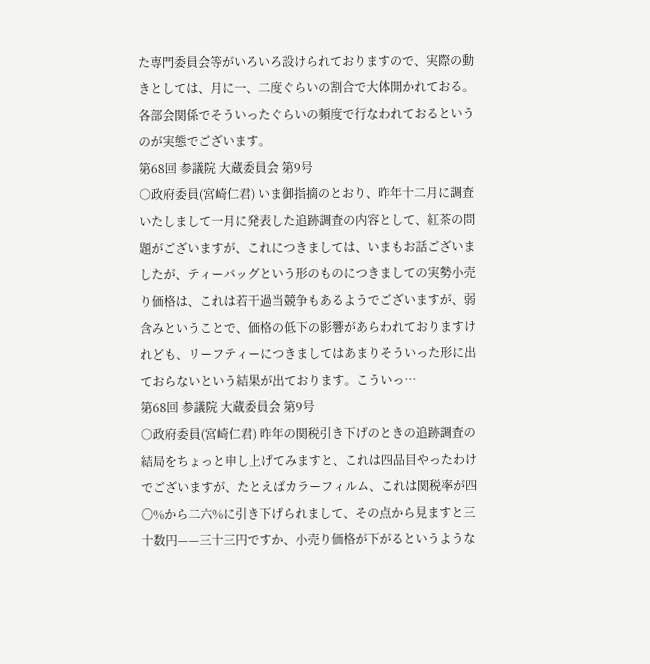た専門委員会等がいろいろ設けられておりますので、実際の動きとしては、月に一、二度ぐらいの割合で大体開かれておる。各部会関係でそういったぐらいの頻度で行なわれておるというのが実態でございます。
第68回 参議院 大蔵委員会 第9号
○政府委員(宮崎仁君) いま御指摘のとおり、昨年十二月に調査いたしまして一月に発表した追跡調査の内容として、紅茶の問題がございますが、これにつきましては、いまもお話ございましたが、ティーバッグという形のものにつきましての実勢小売り価格は、これは若干過当競争もあるようでございますが、弱含みということで、価格の低下の影響があらわれておりますけれども、リーフティーにつきましてはあまりそういった形に出ておらないという結果が出ております。こういっ…
第68回 参議院 大蔵委員会 第9号
○政府委員(宮崎仁君) 昨年の関税引き下げのときの追跡調査の結局をちょっと申し上げてみますと、これは四品目やったわけでございますが、たとえばカラーフィルム、これは関税率が四〇%から二六%に引き下げられまして、その点から見ますと三十数円——三十三円ですか、小売り価格が下がるというような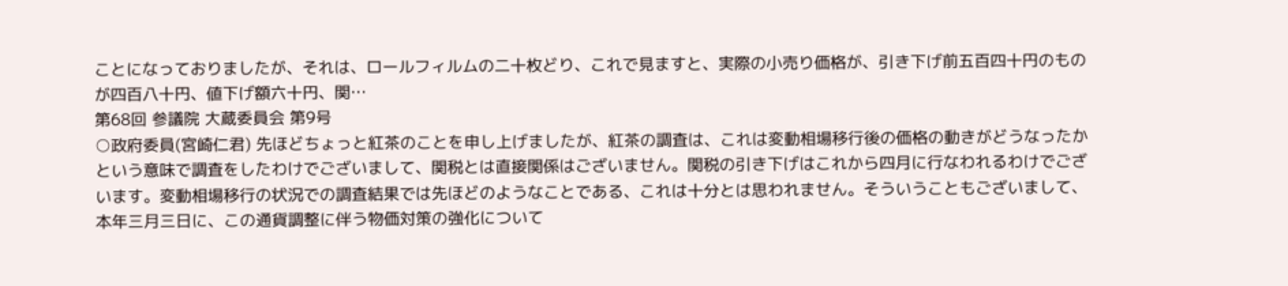ことになっておりましたが、それは、ロールフィルムの二十枚どり、これで見ますと、実際の小売り価格が、引き下げ前五百四十円のものが四百八十円、値下げ額六十円、関…
第68回 参議院 大蔵委員会 第9号
○政府委員(宮崎仁君) 先ほどちょっと紅茶のことを申し上げましたが、紅茶の調査は、これは変動相場移行後の価格の動きがどうなったかという意味で調査をしたわけでございまして、関税とは直接関係はございません。関税の引き下げはこれから四月に行なわれるわけでございます。変動相場移行の状況での調査結果では先ほどのようなことである、これは十分とは思われません。そういうこともございまして、本年三月三日に、この通貨調整に伴う物価対策の強化について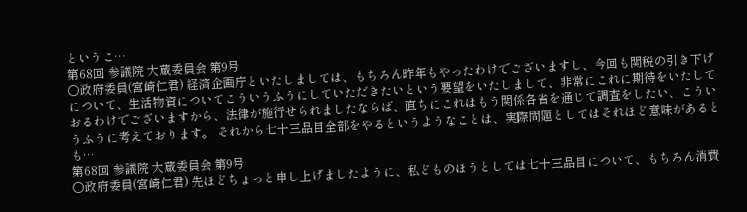というこ…
第68回 参議院 大蔵委員会 第9号
○政府委員(宮崎仁君) 経済企画庁といたしましては、もちろん昨年もやったわけでございますし、今回も関税の引き下げについて、生活物資についてこういうふうにしていただきたいという要望をいたしまして、非常にこれに期待をいたしておるわけでございますから、法律が施行せられましたならば、直ちにこれはもう関係各省を通じて調査をしたい、こういうふうに考えております。 それから七十三品目全部をやるというようなことは、実際問題としてはそれほど意味があるとも…
第68回 参議院 大蔵委員会 第9号
○政府委員(宮崎仁君) 先ほどちょっと申し上げましたように、私どものほうとしては七十三品目について、もちろん消費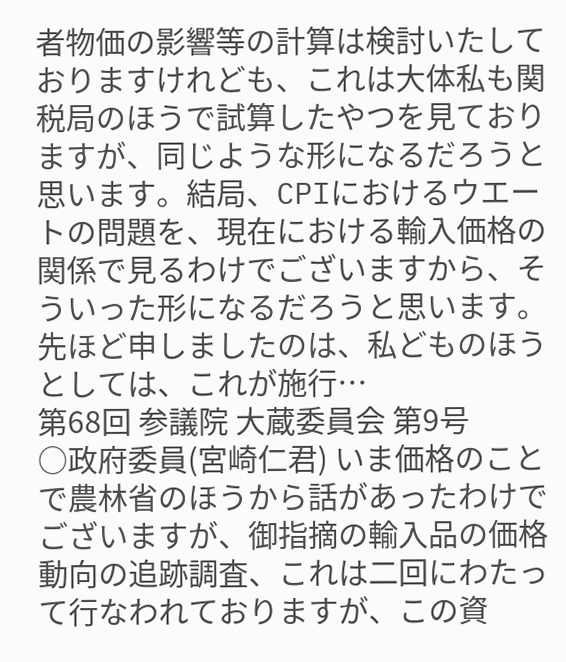者物価の影響等の計算は検討いたしておりますけれども、これは大体私も関税局のほうで試算したやつを見ておりますが、同じような形になるだろうと思います。結局、CPIにおけるウエートの問題を、現在における輸入価格の関係で見るわけでございますから、そういった形になるだろうと思います。先ほど申しましたのは、私どものほうとしては、これが施行…
第68回 参議院 大蔵委員会 第9号
○政府委員(宮崎仁君) いま価格のことで農林省のほうから話があったわけでございますが、御指摘の輸入品の価格動向の追跡調査、これは二回にわたって行なわれておりますが、この資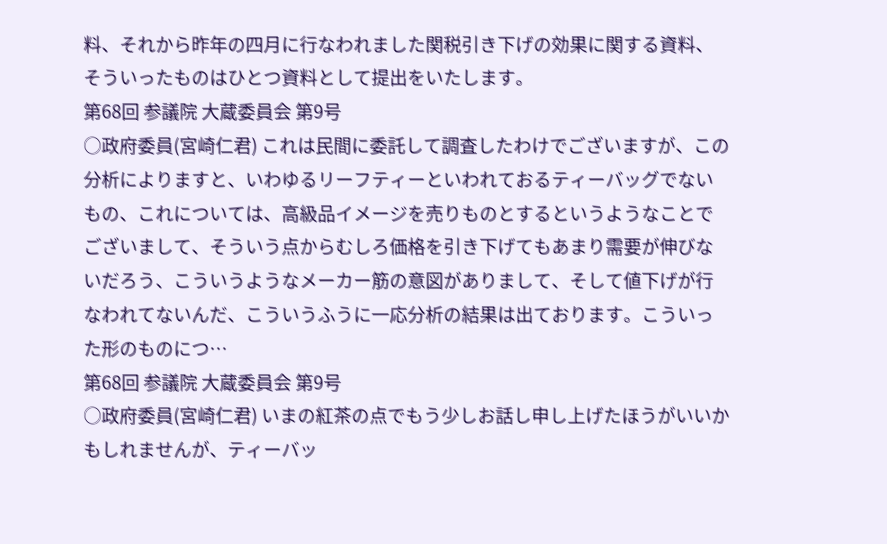料、それから昨年の四月に行なわれました関税引き下げの効果に関する資料、そういったものはひとつ資料として提出をいたします。
第68回 参議院 大蔵委員会 第9号
○政府委員(宮崎仁君) これは民間に委託して調査したわけでございますが、この分析によりますと、いわゆるリーフティーといわれておるティーバッグでないもの、これについては、高級品イメージを売りものとするというようなことでございまして、そういう点からむしろ価格を引き下げてもあまり需要が伸びないだろう、こういうようなメーカー筋の意図がありまして、そして値下げが行なわれてないんだ、こういうふうに一応分析の結果は出ております。こういった形のものにつ…
第68回 参議院 大蔵委員会 第9号
○政府委員(宮崎仁君) いまの紅茶の点でもう少しお話し申し上げたほうがいいかもしれませんが、ティーバッ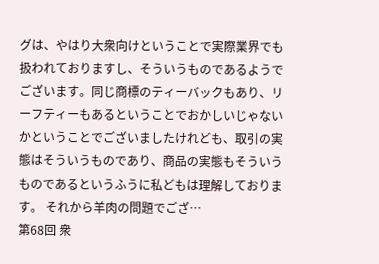グは、やはり大衆向けということで実際業界でも扱われておりますし、そういうものであるようでございます。同じ商標のティーバックもあり、リーフティーもあるということでおかしいじゃないかということでございましたけれども、取引の実態はそういうものであり、商品の実態もそういうものであるというふうに私どもは理解しております。 それから羊肉の問題でござ…
第68回 衆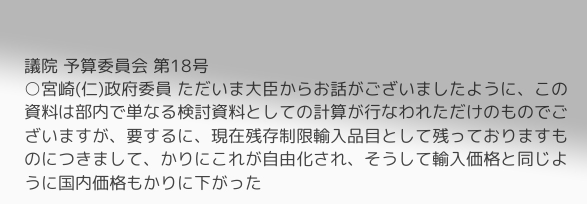議院 予算委員会 第18号
○宮崎(仁)政府委員 ただいま大臣からお話がございましたように、この資料は部内で単なる検討資料としての計算が行なわれただけのものでございますが、要するに、現在残存制限輸入品目として残っておりますものにつきまして、かりにこれが自由化され、そうして輸入価格と同じように国内価格もかりに下がった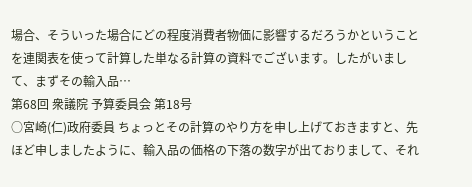場合、そういった場合にどの程度消費者物価に影響するだろうかということを連関表を使って計算した単なる計算の資料でございます。したがいまして、まずその輸入品…
第68回 衆議院 予算委員会 第18号
○宮崎(仁)政府委員 ちょっとその計算のやり方を申し上げておきますと、先ほど申しましたように、輸入品の価格の下落の数字が出ておりまして、それ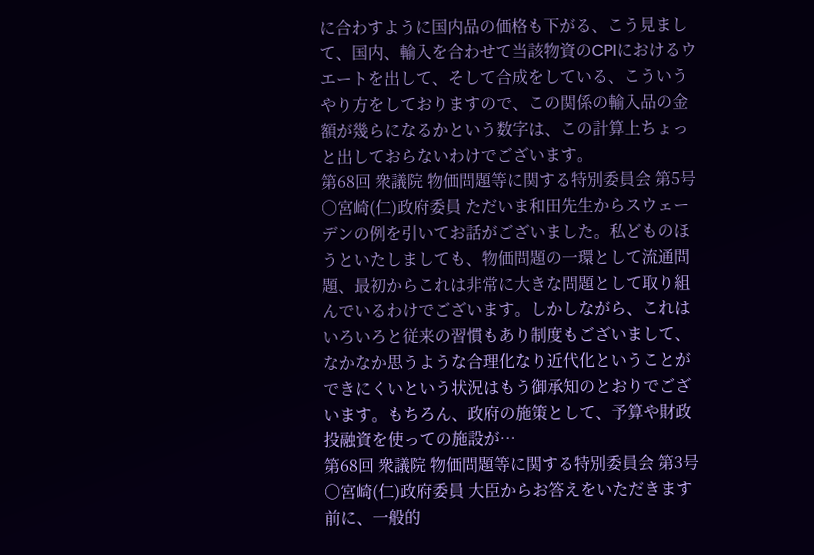に合わすように国内品の価格も下がる、こう見まして、国内、輸入を合わせて当該物資のCPIにおけるウエートを出して、そして合成をしている、こういうやり方をしておりますので、この関係の輸入品の金額が幾らになるかという数字は、この計算上ちょっと出しておらないわけでございます。
第68回 衆議院 物価問題等に関する特別委員会 第5号
○宮崎(仁)政府委員 ただいま和田先生からスウェーデンの例を引いてお話がございました。私どものほうといたしましても、物価問題の一環として流通問題、最初からこれは非常に大きな問題として取り組んでいるわけでございます。しかしながら、これはいろいろと従来の習慣もあり制度もございまして、なかなか思うような合理化なり近代化ということができにくいという状況はもう御承知のとおりでございます。もちろん、政府の施策として、予算や財政投融資を使っての施設が…
第68回 衆議院 物価問題等に関する特別委員会 第3号
○宮崎(仁)政府委員 大臣からお答えをいただきます前に、一般的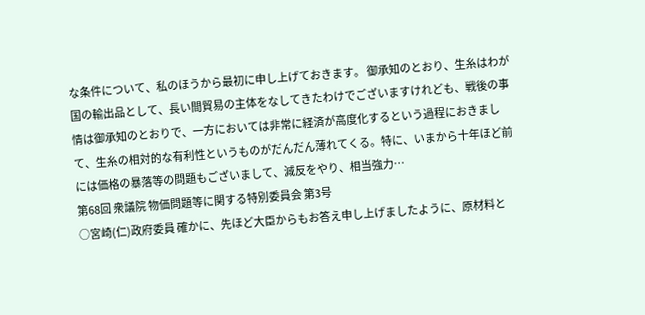な条件について、私のほうから最初に申し上げておきます。 御承知のとおり、生糸はわが国の輸出品として、長い間貿易の主体をなしてきたわけでございますけれども、戦後の事情は御承知のとおりで、一方においては非常に経済が高度化するという過程におきまして、生糸の相対的な有利性というものがだんだん薄れてくる。特に、いまから十年ほど前には価格の暴落等の問題もございまして、減反をやり、相当強力…
第68回 衆議院 物価問題等に関する特別委員会 第3号
○宮崎(仁)政府委員 確かに、先ほど大臣からもお答え申し上げましたように、原材料と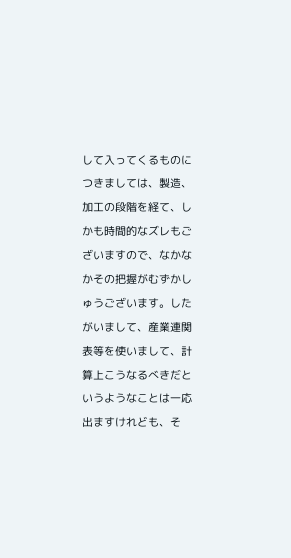して入ってくるものにつきましては、製造、加工の段階を経て、しかも時間的なズレもございますので、なかなかその把握がむずかしゅうございます。したがいまして、産業連関表等を使いまして、計算上こうなるべきだというようなことは一応出ますけれども、そ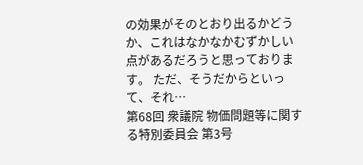の効果がそのとおり出るかどうか、これはなかなかむずかしい点があるだろうと思っております。 ただ、そうだからといって、それ…
第68回 衆議院 物価問題等に関する特別委員会 第3号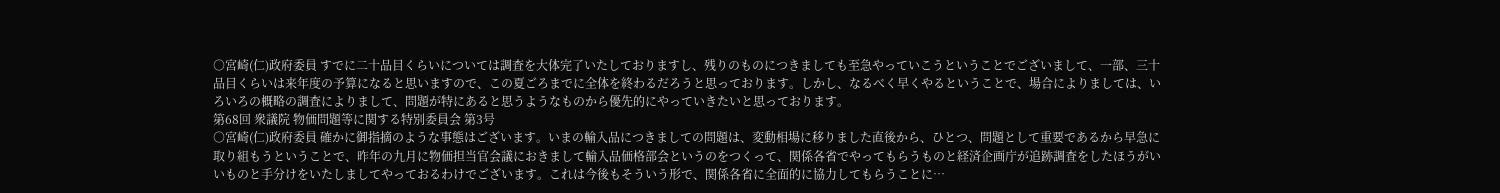○宮崎(仁)政府委員 すでに二十品目くらいについては調査を大体完了いたしておりますし、残りのものにつきましても至急やっていこうということでございまして、一部、三十品目くらいは来年度の予算になると思いますので、この夏ごろまでに全体を終わるだろうと思っております。しかし、なるべく早くやるということで、場合によりましては、いろいろの概略の調査によりまして、問題が特にあると思うようなものから優先的にやっていきたいと思っております。
第68回 衆議院 物価問題等に関する特別委員会 第3号
○宮崎(仁)政府委員 確かに御指摘のような事態はございます。いまの輸入品につきましての問題は、変動相場に移りました直後から、ひとつ、問題として重要であるから早急に取り組もうということで、昨年の九月に物価担当官会議におきまして輸入品価格部会というのをつくって、関係各省でやってもらうものと経済企画庁が追跡調査をしたほうがいいものと手分けをいたしましてやっておるわけでございます。これは今後もそういう形で、関係各省に全面的に協力してもらうことに…